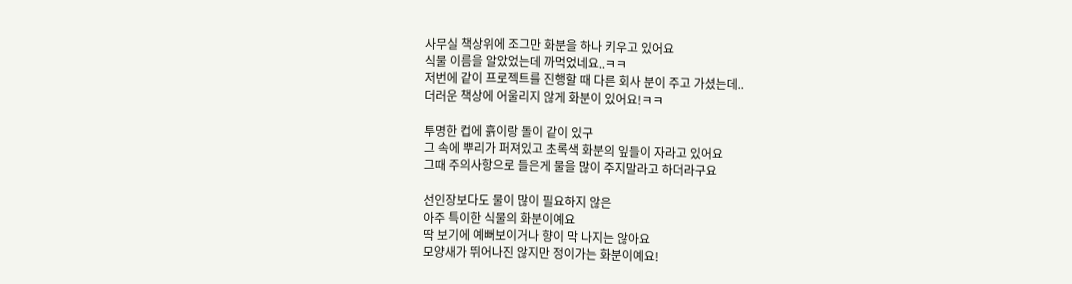사무실 책상위에 조그만 화분을 하나 키우고 있어요
식물 이름을 알았었는데 까먹었네요..ㅋㅋ
저번에 같이 프로젝트를 진행할 때 다른 회사 분이 주고 가셨는데..
더러운 책상에 어울리지 않게 화분이 있어요!ㅋㅋ

투명한 컵에 흙이랑 돌이 같이 있구
그 속에 뿌리가 퍼져있고 초록색 화분의 잎들이 자라고 있어요
그때 주의사항으로 들은게 물을 많이 주지말라고 하더라구요

선인장보다도 물이 많이 필요하지 않은
아주 특이한 식물의 화분이예요
딱 보기에 예뻐보이거나 향이 막 나지는 않아요
모양새가 뛰어나진 않지만 정이가는 화분이예요!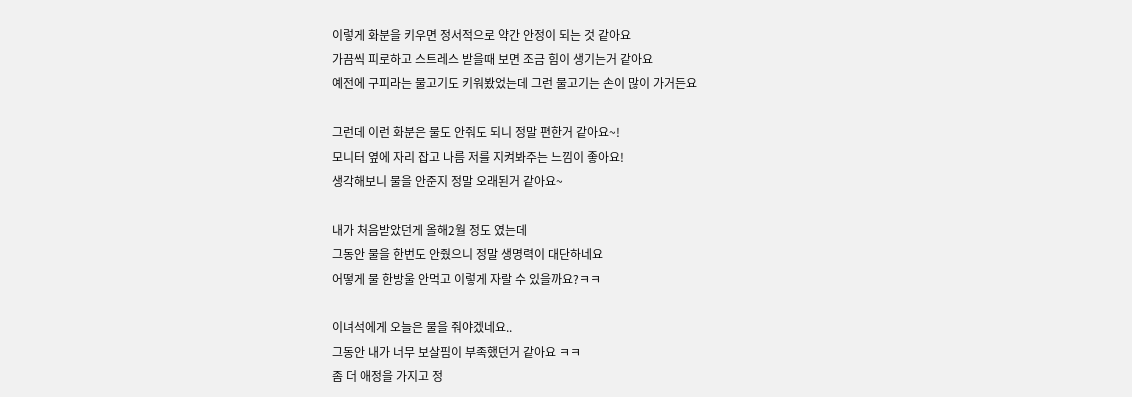이렇게 화분을 키우면 정서적으로 약간 안정이 되는 것 같아요
가끔씩 피로하고 스트레스 받을때 보면 조금 힘이 생기는거 같아요
예전에 구피라는 물고기도 키워봤었는데 그런 물고기는 손이 많이 가거든요

그런데 이런 화분은 물도 안줘도 되니 정말 편한거 같아요~!
모니터 옆에 자리 잡고 나름 저를 지켜봐주는 느낌이 좋아요!
생각해보니 물을 안준지 정말 오래된거 같아요~

내가 처음받았던게 올해2월 정도 였는데
그동안 물을 한번도 안줬으니 정말 생명력이 대단하네요
어떻게 물 한방울 안먹고 이렇게 자랄 수 있을까요?ㅋㅋ

이녀석에게 오늘은 물을 줘야겠네요..
그동안 내가 너무 보살핌이 부족했던거 같아요 ㅋㅋ
좀 더 애정을 가지고 정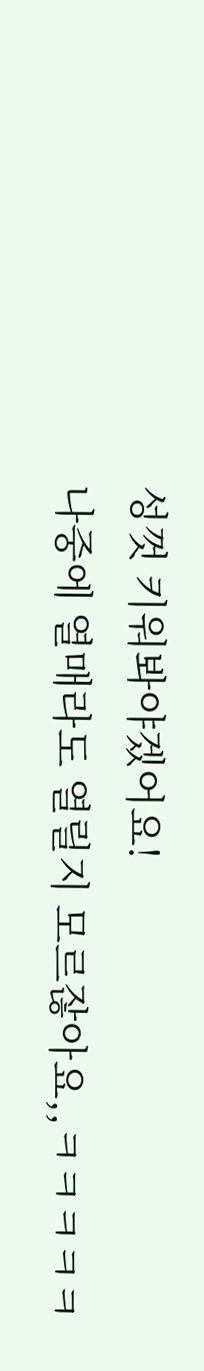성껏 키워봐야겠어요!
나중에 열매라도 열릴지 모르잖아요,,ㅋㅋㅋㅋㅋ